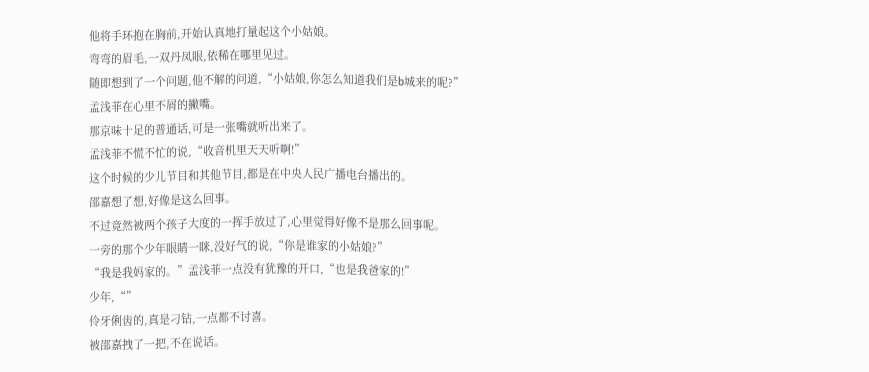他将手环抱在胸前,开始认真地打量起这个小姑娘。
弯弯的眉毛,一双丹凤眼,依稀在哪里见过。
随即想到了一个问题,他不解的问道,“小姑娘,你怎么知道我们是b城来的呢?”
孟浅菲在心里不屑的撇嘴。
那京味十足的普通话,可是一张嘴就听出来了。
孟浅菲不慌不忙的说,“收音机里天天听啊!”
这个时候的少儿节目和其他节目,都是在中央人民广播电台播出的。
邵嘉想了想,好像是这么回事。
不过竟然被两个孩子大度的一挥手放过了,心里觉得好像不是那么回事呢。
一旁的那个少年眼睛一眯,没好气的说,“你是谁家的小姑娘?”
“我是我妈家的。”孟浅菲一点没有犹豫的开口,“也是我爸家的!”
少年,“”
伶牙俐齿的,真是刁钻,一点都不讨喜。
被邵嘉拽了一把,不在说话。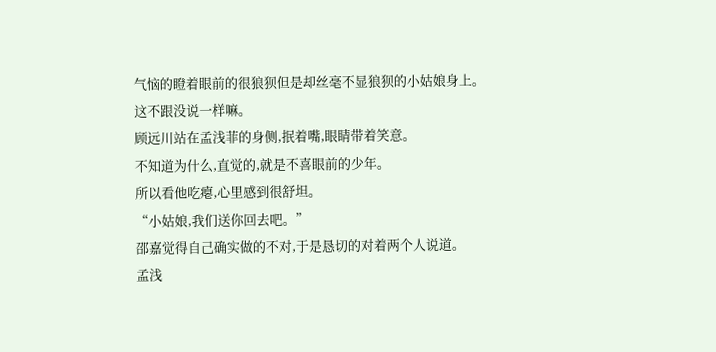气恼的瞪着眼前的很狼狈但是却丝毫不显狼狈的小姑娘身上。
这不跟没说一样嘛。
顾远川站在孟浅菲的身侧,抿着嘴,眼睛带着笑意。
不知道为什么,直觉的,就是不喜眼前的少年。
所以看他吃瘪,心里感到很舒坦。
“小姑娘,我们送你回去吧。”
邵嘉觉得自己确实做的不对,于是恳切的对着两个人说道。
孟浅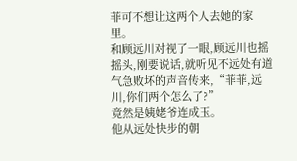菲可不想让这两个人去她的家里。
和顾远川对视了一眼,顾远川也摇摇头,刚要说话,就听见不远处有道气急败坏的声音传来,“菲菲,远川,你们两个怎么了?”
竟然是姨姥爷连成玉。
他从远处快步的朝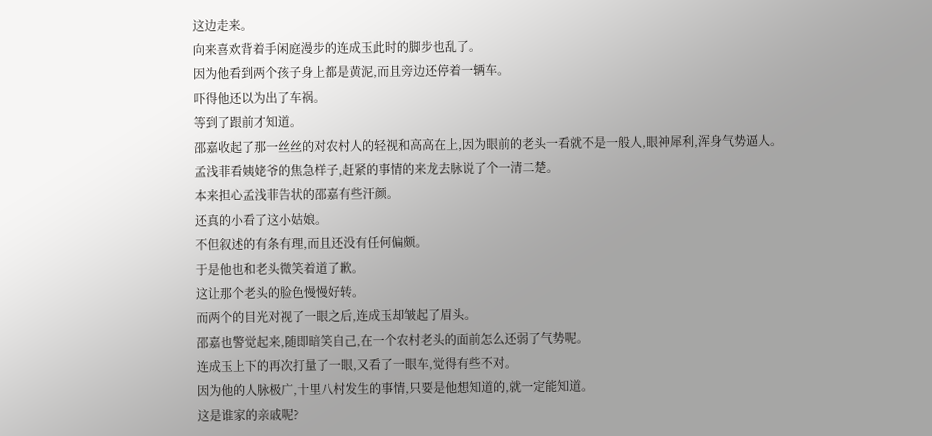这边走来。
向来喜欢背着手闲庭漫步的连成玉此时的脚步也乱了。
因为他看到两个孩子身上都是黄泥,而且旁边还停着一辆车。
吓得他还以为出了车祸。
等到了跟前才知道。
邵嘉收起了那一丝丝的对农村人的轻视和高高在上,因为眼前的老头一看就不是一般人,眼神犀利,浑身气势逼人。
孟浅菲看姨姥爷的焦急样子,赶紧的事情的来龙去脉说了个一清二楚。
本来担心孟浅菲告状的邵嘉有些汗颜。
还真的小看了这小姑娘。
不但叙述的有条有理,而且还没有任何偏颇。
于是他也和老头微笑着道了歉。
这让那个老头的脸色慢慢好转。
而两个的目光对视了一眼之后,连成玉却皱起了眉头。
邵嘉也警觉起来,随即暗笑自己,在一个农村老头的面前怎么还弱了气势呢。
连成玉上下的再次打量了一眼,又看了一眼车,觉得有些不对。
因为他的人脉极广,十里八村发生的事情,只要是他想知道的,就一定能知道。
这是谁家的亲戚呢?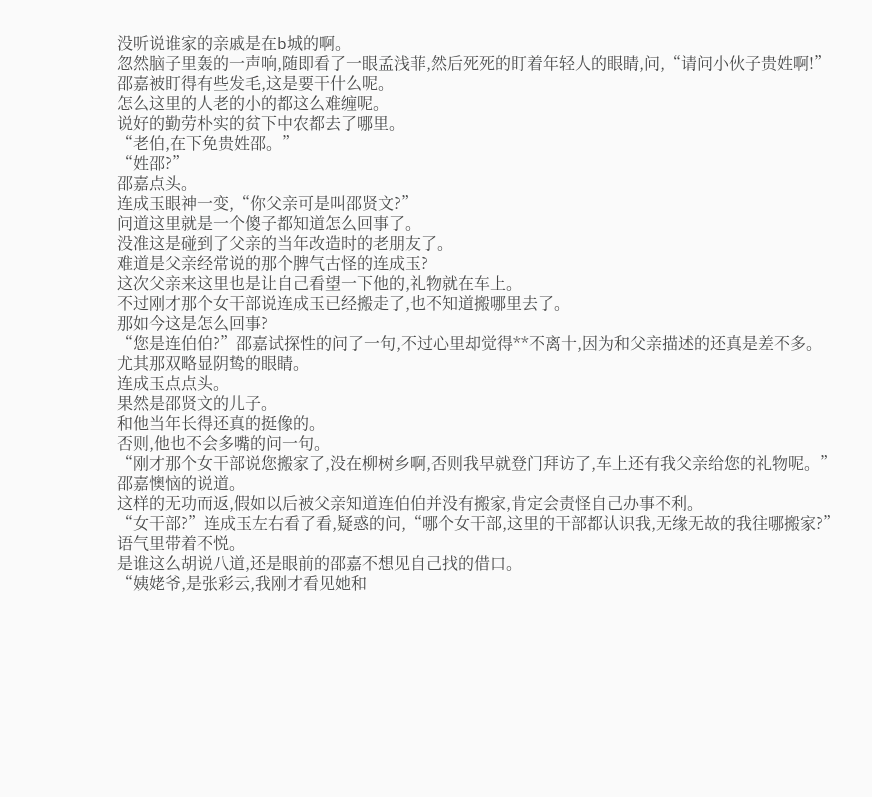没听说谁家的亲戚是在b城的啊。
忽然脑子里轰的一声响,随即看了一眼孟浅菲,然后死死的盯着年轻人的眼睛,问,“请问小伙子贵姓啊!”
邵嘉被盯得有些发毛,这是要干什么呢。
怎么这里的人老的小的都这么难缠呢。
说好的勤劳朴实的贫下中农都去了哪里。
“老伯,在下免贵姓邵。”
“姓邵?”
邵嘉点头。
连成玉眼神一变,“你父亲可是叫邵贤文?”
问道这里就是一个傻子都知道怎么回事了。
没准这是碰到了父亲的当年改造时的老朋友了。
难道是父亲经常说的那个脾气古怪的连成玉?
这次父亲来这里也是让自己看望一下他的,礼物就在车上。
不过刚才那个女干部说连成玉已经搬走了,也不知道搬哪里去了。
那如今这是怎么回事?
“您是连伯伯?”邵嘉试探性的问了一句,不过心里却觉得**不离十,因为和父亲描述的还真是差不多。
尤其那双略显阴鸷的眼睛。
连成玉点点头。
果然是邵贤文的儿子。
和他当年长得还真的挺像的。
否则,他也不会多嘴的问一句。
“刚才那个女干部说您搬家了,没在柳树乡啊,否则我早就登门拜访了,车上还有我父亲给您的礼物呢。”
邵嘉懊恼的说道。
这样的无功而返,假如以后被父亲知道连伯伯并没有搬家,肯定会责怪自己办事不利。
“女干部?”连成玉左右看了看,疑惑的问,“哪个女干部,这里的干部都认识我,无缘无故的我往哪搬家?”
语气里带着不悦。
是谁这么胡说八道,还是眼前的邵嘉不想见自己找的借口。
“姨姥爷,是张彩云,我刚才看见她和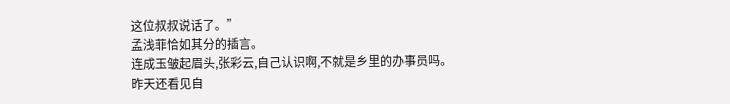这位叔叔说话了。”
孟浅菲恰如其分的插言。
连成玉皱起眉头,张彩云,自己认识啊,不就是乡里的办事员吗。
昨天还看见自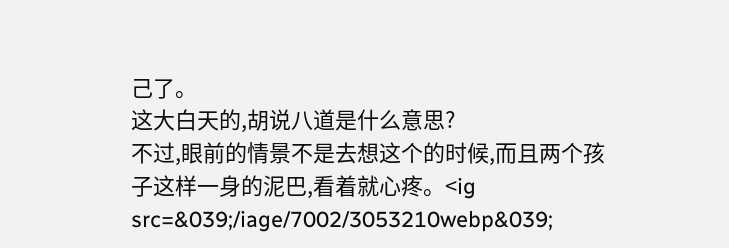己了。
这大白天的,胡说八道是什么意思?
不过,眼前的情景不是去想这个的时候,而且两个孩子这样一身的泥巴,看着就心疼。<ig src=&039;/iage/7002/3053210webp&039;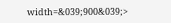width=&039;900&039;>